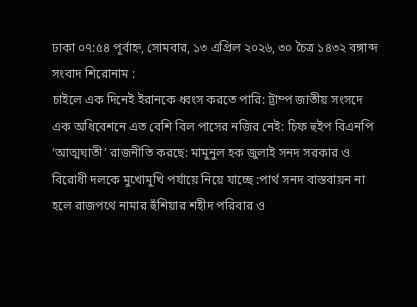ঢাকা ০৭:৫৪ পূর্বাহ্ন, সোমবার, ১৩ এপ্রিল ২০২৬, ৩০ চৈত্র ১৪৩২ বঙ্গাব্দ
সংবাদ শিরোনাম :
চাইলে এক দিনেই ইরানকে ধ্বংস করতে পারি: ট্রাম্প জাতীয় সংসদে এক অধিবেশনে এত বেশি বিল পাসের নজির নেই: চিফ হুইপ বিএনপি ‘আত্মঘাতী’ রাজনীতি করছে: মামুনুল হক জুলাই সনদ সরকার ও বিরোধী দলকে মুখোমুখি পর্যায়ে নিয়ে যাচ্ছে :পার্থ সনদ বাস্তবায়ন না হলে রাজপথে নামার হুঁশিয়ার শহীদ পরিবার ও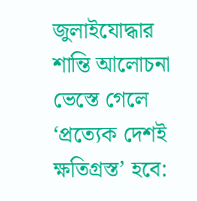জুলাইযোদ্ধার শান্তি আলোচনা ভেস্তে গেলে ‘প্রত্যেক দেশই ক্ষতিগ্রস্ত’ হবে: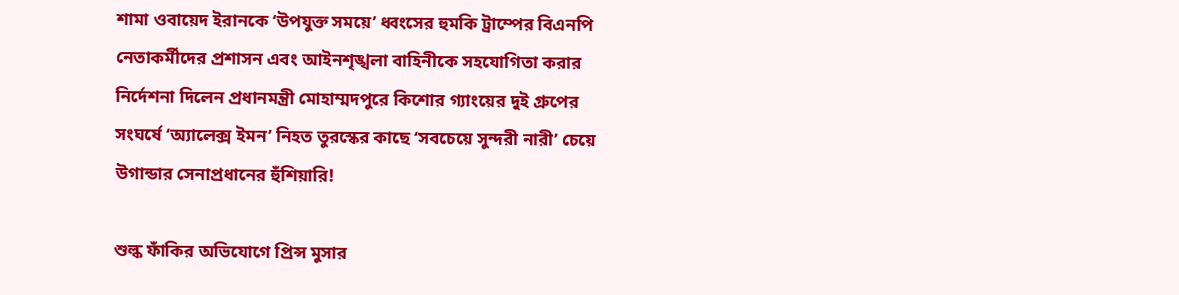শামা ওবায়েদ ইরানকে ‘উপযুক্ত সময়ে’ ধ্বংসের হুমকি ট্রাম্পের বিএনপি নেতাকর্মীদের প্রশাসন এবং আইনশৃঙ্খলা বাহিনীকে সহযোগিতা করার নির্দেশনা দিলেন প্রধানমন্ত্রী মোহাম্মদপুরে কিশোর গ্যাংয়ের দুই গ্রুপের সংঘর্ষে ‘অ্যালেক্স ইমন’ নিহত তুরস্কের কাছে ‘সবচেয়ে সুন্দরী নারী’ চেয়ে উগান্ডার সেনাপ্রধানের হুঁশিয়ারি!

শুল্ক ফাঁকির অভিযোগে প্রিন্স মুসার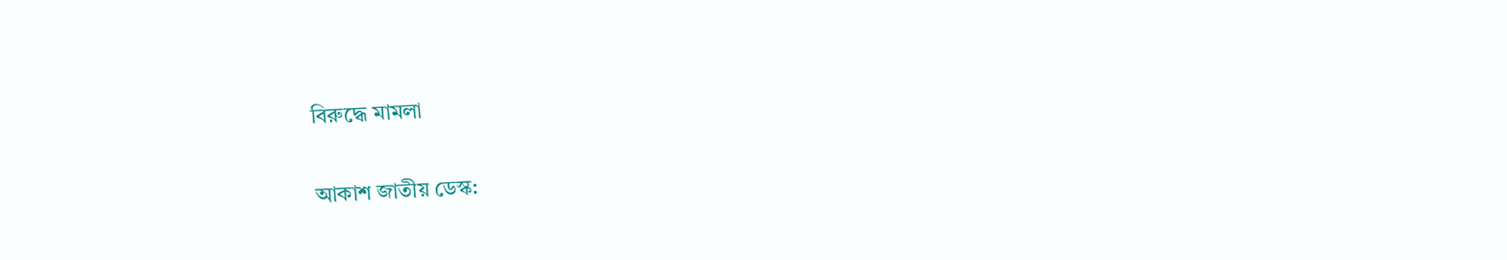বিরুদ্ধে মামলা

আকাশ জাতীয় ডেস্ক: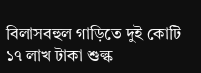বিলাসবহুল গাড়িতে দুই কোটি ১৭ লাখ টাকা শুল্ক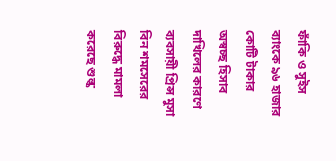ফাঁকি ও সুইস ব্যাংকে ৯৬ হাজার কোটি টাকার অস্বচ্ছ হিসাব দাখিলের কারণে ব্যবসায়ী প্রিন্স মুসা বিন শমসেরের বিরুদ্ধে মামলা করেছে শুল্ক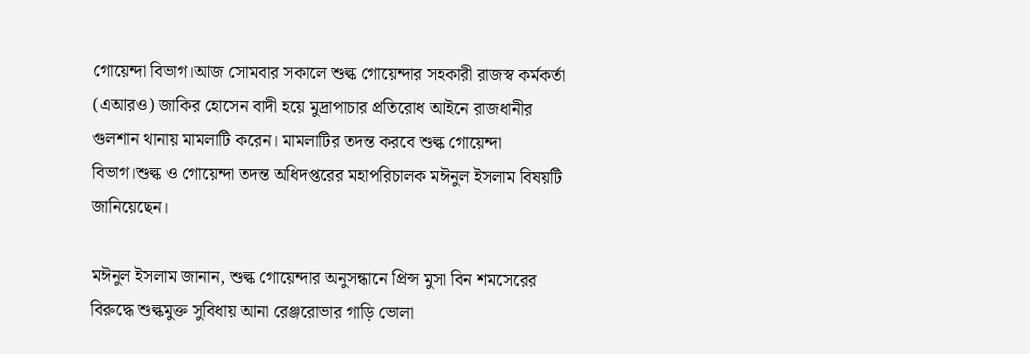গোয়েন্দা বিভাগ।আজ সোমবার সকালে শুল্ক গোয়েন্দার সহকারী রাজস্ব কর্মকর্তা (এআরও) জাকির হোসেন বাদী হয়ে মুদ্রাপাচার প্রতিরোধ আইনে রাজধানীর গুলশান থানায় মামলাটি করেন। মামলাটির তদন্ত করবে শুল্ক গোয়েন্দা বিভাগ।শুল্ক ও গোয়েন্দা তদন্ত অধিদপ্তরের মহাপরিচালক মঈনুল ইসলাম বিষয়টি জানিয়েছেন।

মঈনুল ইসলাম জানান, শুল্ক গোয়েন্দার অনুসন্ধানে প্রিন্স মুসা বিন শমসেরের বিরুদ্ধে শুল্কমুক্ত সুবিধায় আনা রেঞ্জরোভার গাড়ি ভোলা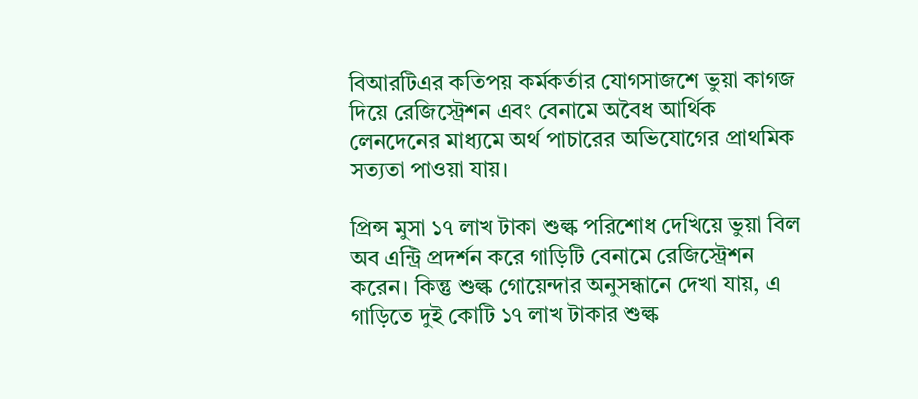বিআরটিএর কতিপয় কর্মকর্তার যোগসাজশে ভুয়া কাগজ দিয়ে রেজিস্ট্রেশন এবং বেনামে অবৈধ আর্থিক লেনদেনের মাধ্যমে অর্থ পাচারের অভিযোগের প্রাথমিক সত্যতা পাওয়া যায়।

প্রিন্স মুসা ১৭ লাখ টাকা শুল্ক পরিশোধ দেখিয়ে ভুয়া বিল অব এন্ট্রি প্রদর্শন করে গাড়িটি বেনামে রেজিস্ট্রেশন করেন। কিন্তু শুল্ক গোয়েন্দার অনুসন্ধানে দেখা যায়, এ গাড়িতে দুই কোটি ১৭ লাখ টাকার শুল্ক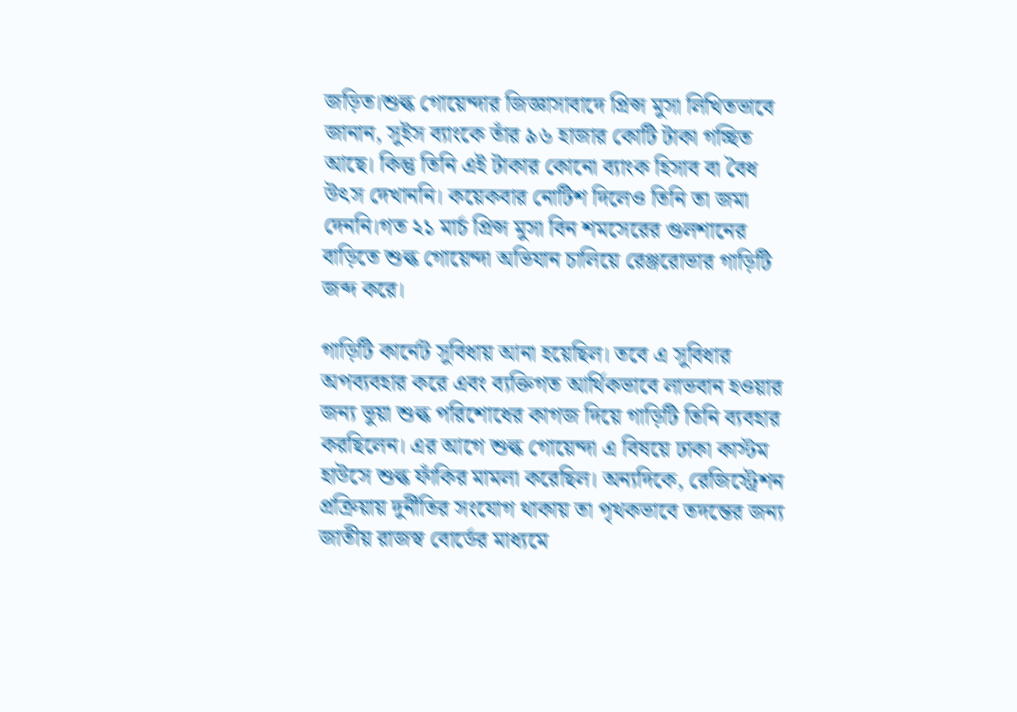জড়িত।শুল্ক গোয়েন্দার জিজ্ঞাসাবাদে প্রিন্স মুসা লিখিতভাবে জানান, সুইস ব্যাংকে তাঁর ৯৬ হাজার কোটি টাকা গচ্ছিত আছে। কিন্তু তিনি এই টাকার কোনো ব্যাংক হিসাব বা বৈধ উৎস দেখাননি। কয়েকবার নোটিশ দিলেও তিনি তা জমা দেননি।গত ২১ মার্চ প্রিন্স মুসা বিন শমসেরের গুলশানের বাড়িতে শুল্ক গোয়েন্দা অভিযান চালিয়ে রেঞ্জরোভার গাড়িটি জব্দ করে।

গাড়িটি কার্নেট সুবিধায় আনা হয়েছিল। তবে এ সুবিধার অপব্যবহার করে এবং ব্যক্তিগত আর্থিকভাবে লাভবান হওয়ার জন্য ভুয়া শুল্ক পরিশোধের কাগজ দিয়ে গাড়িটি তিনি ব্যবহার করছিলেন। এর আগে শুল্ক গোয়েন্দা এ বিষয়ে ঢাকা কাস্টম হাউসে শুল্ক ফাঁকির মামলা করেছিল। অন্যদিকে, রেজিস্ট্রেশন প্রক্রিয়ায় দুর্নীতির সংযোগ থাকায় তা পৃথকভাবে তদন্তের জন্য জাতীয় রাজস্ব বোর্ডের মাধ্যমে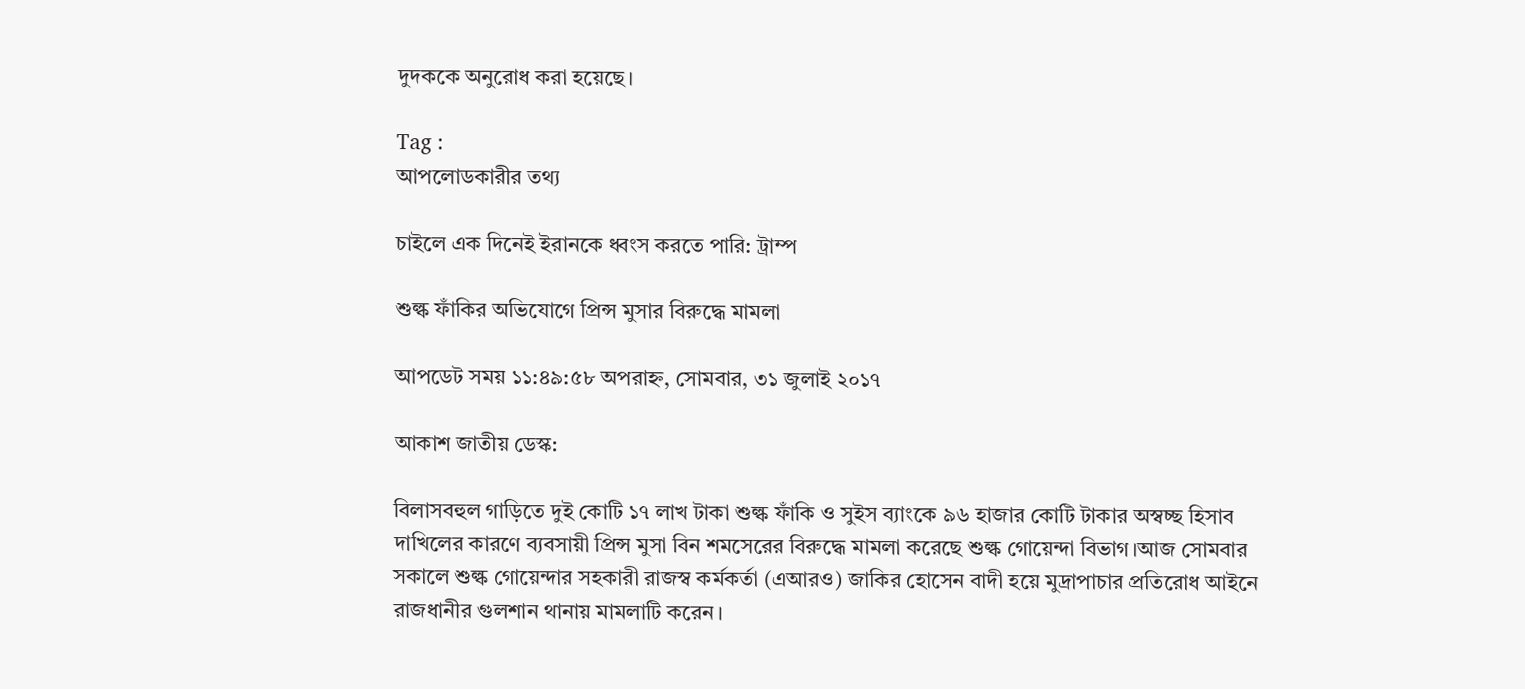দুদককে অনুরোধ করা হয়েছে।

Tag :
আপলোডকারীর তথ্য

চাইলে এক দিনেই ইরানকে ধ্বংস করতে পারি: ট্রাম্প

শুল্ক ফাঁকির অভিযোগে প্রিন্স মুসার বিরুদ্ধে মামলা

আপডেট সময় ১১:৪৯:৫৮ অপরাহ্ন, সোমবার, ৩১ জুলাই ২০১৭

আকাশ জাতীয় ডেস্ক:

বিলাসবহুল গাড়িতে দুই কোটি ১৭ লাখ টাকা শুল্ক ফাঁকি ও সুইস ব্যাংকে ৯৬ হাজার কোটি টাকার অস্বচ্ছ হিসাব দাখিলের কারণে ব্যবসায়ী প্রিন্স মুসা বিন শমসেরের বিরুদ্ধে মামলা করেছে শুল্ক গোয়েন্দা বিভাগ।আজ সোমবার সকালে শুল্ক গোয়েন্দার সহকারী রাজস্ব কর্মকর্তা (এআরও) জাকির হোসেন বাদী হয়ে মুদ্রাপাচার প্রতিরোধ আইনে রাজধানীর গুলশান থানায় মামলাটি করেন।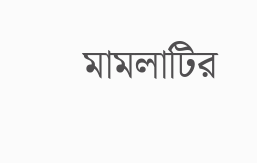মামলাটির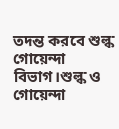তদন্ত করবে শুল্ক গোয়েন্দা বিভাগ।শুল্ক ও গোয়েন্দা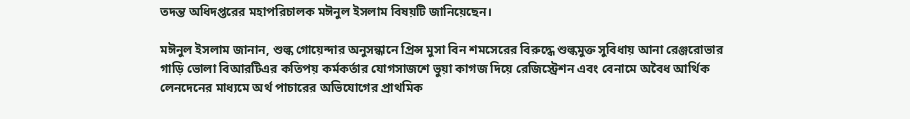তদন্ত অধিদপ্তরের মহাপরিচালক মঈনুল ইসলাম বিষয়টি জানিয়েছেন।

মঈনুল ইসলাম জানান, শুল্ক গোয়েন্দার অনুসন্ধানে প্রিন্স মুসা বিন শমসেরের বিরুদ্ধে শুল্কমুক্ত সুবিধায় আনা রেঞ্জরোভার গাড়ি ভোলা বিআরটিএর কতিপয় কর্মকর্তার যোগসাজশে ভুয়া কাগজ দিয়ে রেজিস্ট্রেশন এবং বেনামে অবৈধ আর্থিক লেনদেনের মাধ্যমে অর্থ পাচারের অভিযোগের প্রাথমিক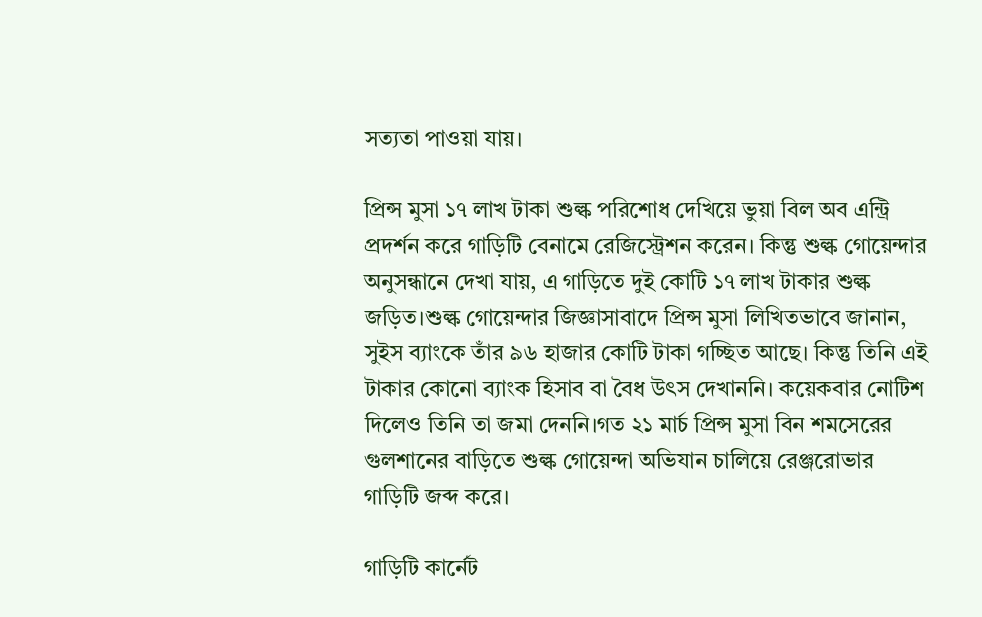সত্যতা পাওয়া যায়।

প্রিন্স মুসা ১৭ লাখ টাকা শুল্ক পরিশোধ দেখিয়ে ভুয়া বিল অব এন্ট্রি প্রদর্শন করে গাড়িটি বেনামে রেজিস্ট্রেশন করেন। কিন্তু শুল্ক গোয়েন্দার অনুসন্ধানে দেখা যায়, এ গাড়িতে দুই কোটি ১৭ লাখ টাকার শুল্ক জড়িত।শুল্ক গোয়েন্দার জিজ্ঞাসাবাদে প্রিন্স মুসা লিখিতভাবে জানান, সুইস ব্যাংকে তাঁর ৯৬ হাজার কোটি টাকা গচ্ছিত আছে। কিন্তু তিনি এই টাকার কোনো ব্যাংক হিসাব বা বৈধ উৎস দেখাননি। কয়েকবার নোটিশ দিলেও তিনি তা জমা দেননি।গত ২১ মার্চ প্রিন্স মুসা বিন শমসেরের গুলশানের বাড়িতে শুল্ক গোয়েন্দা অভিযান চালিয়ে রেঞ্জরোভার গাড়িটি জব্দ করে।

গাড়িটি কার্নেট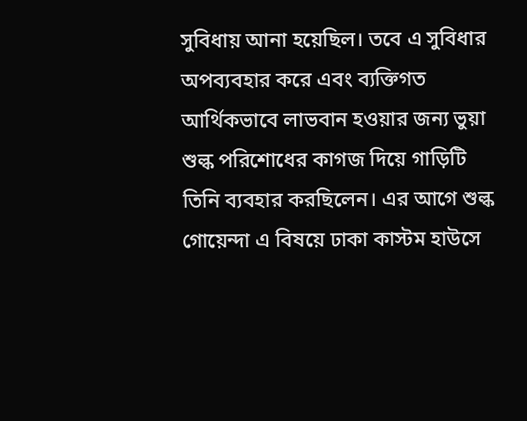সুবিধায় আনা হয়েছিল। তবে এ সুবিধার অপব্যবহার করে এবং ব্যক্তিগত আর্থিকভাবে লাভবান হওয়ার জন্য ভুয়া শুল্ক পরিশোধের কাগজ দিয়ে গাড়িটি তিনি ব্যবহার করছিলেন। এর আগে শুল্ক গোয়েন্দা এ বিষয়ে ঢাকা কাস্টম হাউসে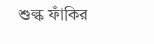শুল্ক ফাঁকির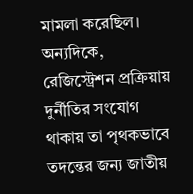মামলা করেছিল। অন্যদিকে, রেজিস্ট্রেশন প্রক্রিয়ায় দুর্নীতির সংযোগ থাকায় তা পৃথকভাবে তদন্তের জন্য জাতীয়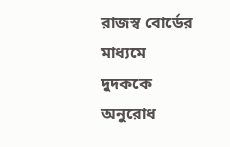রাজস্ব বোর্ডের মাধ্যমে দুদককে অনুরোধ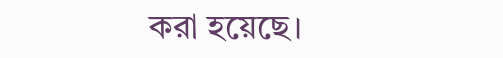করা হয়েছে।